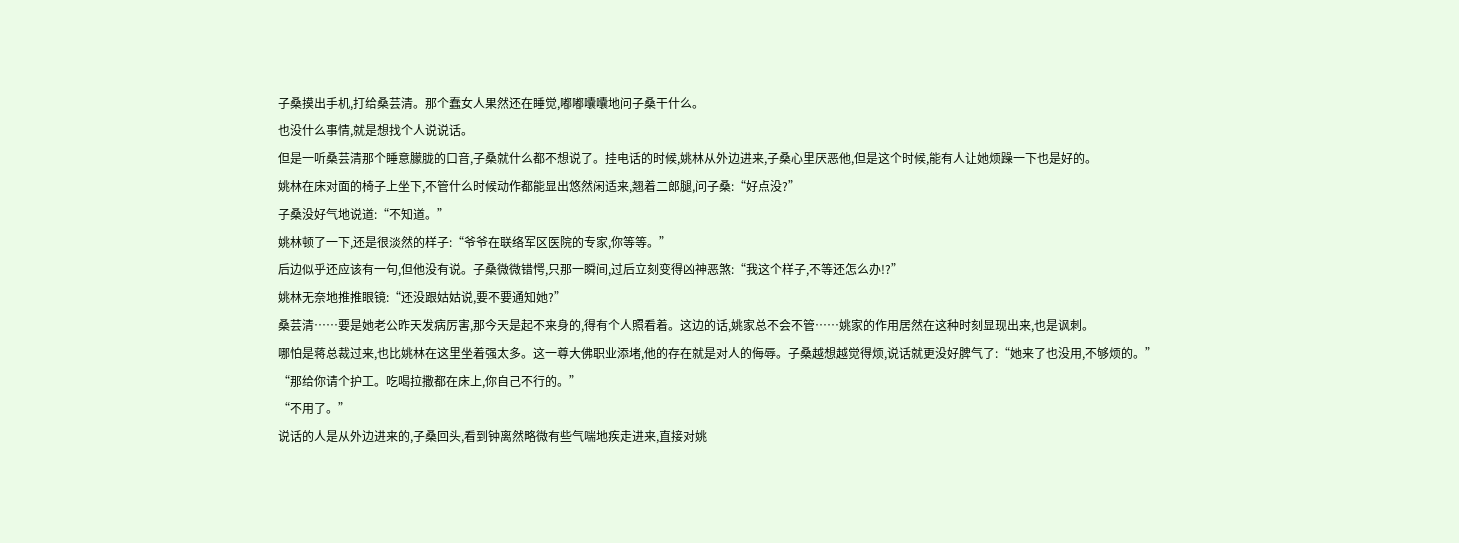子桑摸出手机,打给桑芸清。那个蠢女人果然还在睡觉,嘟嘟囔囔地问子桑干什么。
也没什么事情,就是想找个人说说话。
但是一听桑芸清那个睡意朦胧的口音,子桑就什么都不想说了。挂电话的时候,姚林从外边进来,子桑心里厌恶他,但是这个时候,能有人让她烦躁一下也是好的。
姚林在床对面的椅子上坐下,不管什么时候动作都能显出悠然闲适来,翘着二郎腿,问子桑:“好点没?”
子桑没好气地说道:“不知道。”
姚林顿了一下,还是很淡然的样子:“爷爷在联络军区医院的专家,你等等。”
后边似乎还应该有一句,但他没有说。子桑微微错愕,只那一瞬间,过后立刻变得凶神恶煞:“我这个样子,不等还怎么办!?”
姚林无奈地推推眼镜:“还没跟姑姑说,要不要通知她?”
桑芸清……要是她老公昨天发病厉害,那今天是起不来身的,得有个人照看着。这边的话,姚家总不会不管……姚家的作用居然在这种时刻显现出来,也是讽刺。
哪怕是蒋总裁过来,也比姚林在这里坐着强太多。这一尊大佛职业添堵,他的存在就是对人的侮辱。子桑越想越觉得烦,说话就更没好脾气了:“她来了也没用,不够烦的。”
“那给你请个护工。吃喝拉撒都在床上,你自己不行的。”
“不用了。”
说话的人是从外边进来的,子桑回头,看到钟离然略微有些气喘地疾走进来,直接对姚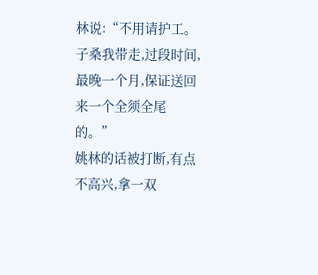林说:“不用请护工。子桑我带走,过段时间,最晚一个月,保证送回来一个全须全尾的。”
姚林的话被打断,有点不高兴,拿一双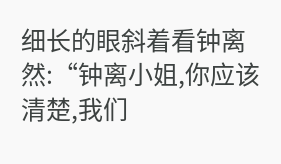细长的眼斜着看钟离然:“钟离小姐,你应该清楚,我们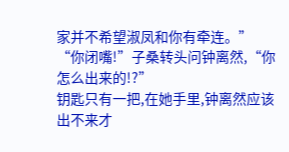家并不希望淑凤和你有牵连。”
“你闭嘴!”子桑转头问钟离然,“你怎么出来的!?”
钥匙只有一把,在她手里,钟离然应该出不来才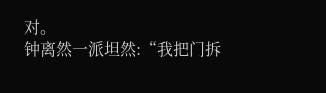对。
钟离然一派坦然:“我把门拆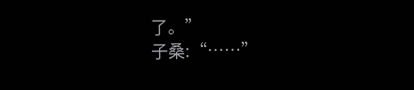了。”
子桑:“……”